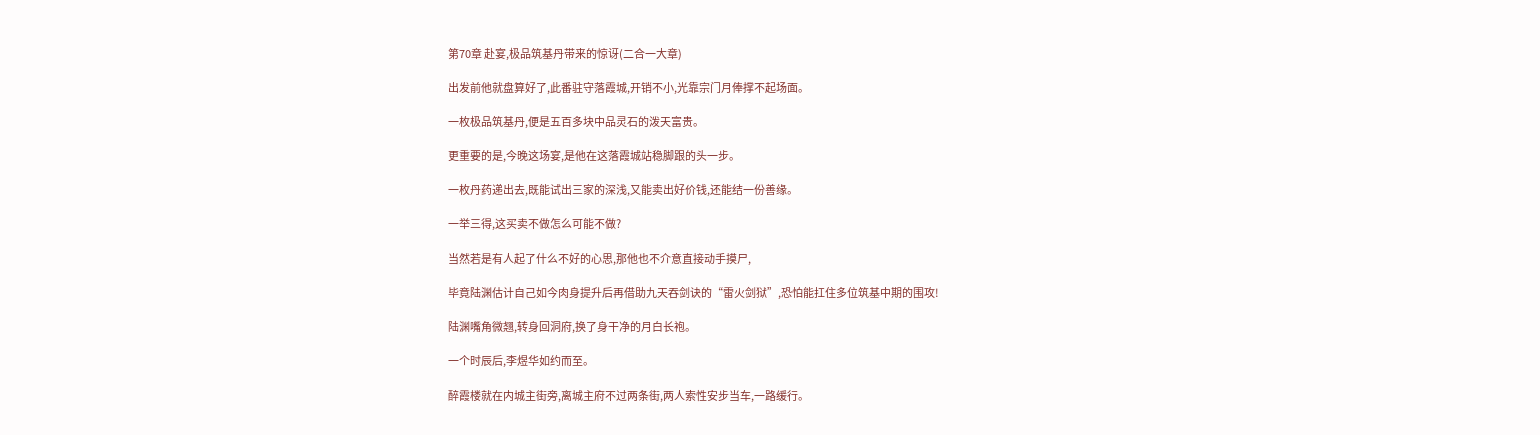第70章 赴宴,极品筑基丹带来的惊讶(二合一大章)

出发前他就盘算好了,此番驻守落霞城,开销不小,光靠宗门月俸撑不起场面。

一枚极品筑基丹,便是五百多块中品灵石的泼天富贵。

更重要的是,今晚这场宴,是他在这落霞城站稳脚跟的头一步。

一枚丹药递出去,既能试出三家的深浅,又能卖出好价钱,还能结一份善缘。

一举三得,这买卖不做怎么可能不做?

当然若是有人起了什么不好的心思,那他也不介意直接动手摸尸,

毕竟陆渊估计自己如今肉身提升后再借助九天吞剑诀的“雷火剑狱”,恐怕能扛住多位筑基中期的围攻!

陆渊嘴角微翘,转身回洞府,换了身干净的月白长袍。

一个时辰后,李煜华如约而至。

醉霞楼就在内城主街旁,离城主府不过两条街,两人索性安步当车,一路缓行。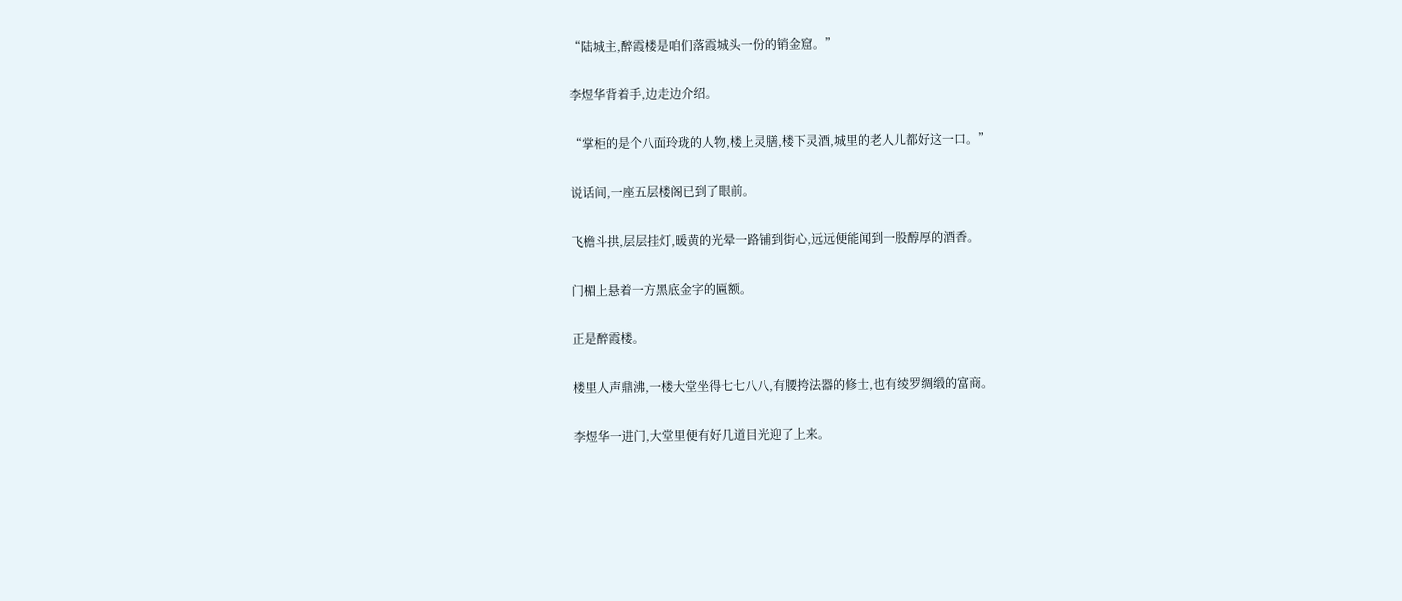“陆城主,醉霞楼是咱们落霞城头一份的销金窟。”

李煜华背着手,边走边介绍。

“掌柜的是个八面玲珑的人物,楼上灵膳,楼下灵酒,城里的老人儿都好这一口。”

说话间,一座五层楼阁已到了眼前。

飞檐斗拱,层层挂灯,暖黄的光晕一路铺到街心,远远便能闻到一股醇厚的酒香。

门楣上悬着一方黑底金字的匾额。

正是醉霞楼。

楼里人声鼎沸,一楼大堂坐得七七八八,有腰挎法器的修士,也有绫罗绸缎的富商。

李煜华一进门,大堂里便有好几道目光迎了上来。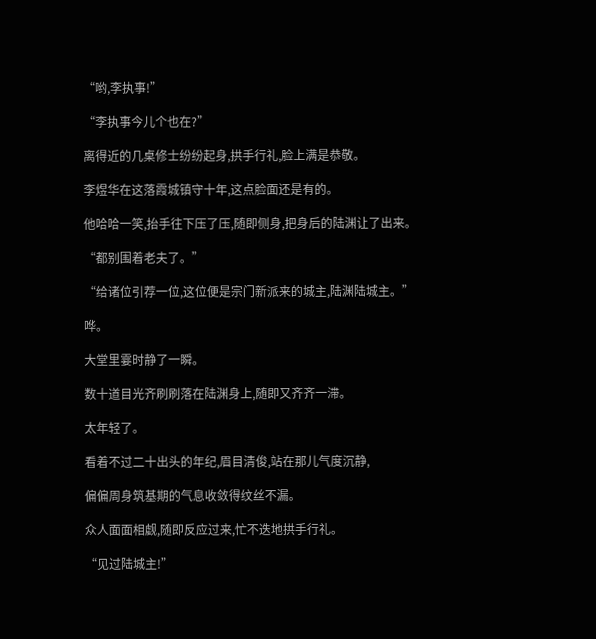“哟,李执事!”

“李执事今儿个也在?”

离得近的几桌修士纷纷起身,拱手行礼,脸上满是恭敬。

李煜华在这落霞城镇守十年,这点脸面还是有的。

他哈哈一笑,抬手往下压了压,随即侧身,把身后的陆渊让了出来。

“都别围着老夫了。”

“给诸位引荐一位,这位便是宗门新派来的城主,陆渊陆城主。”

哗。

大堂里霎时静了一瞬。

数十道目光齐刷刷落在陆渊身上,随即又齐齐一滞。

太年轻了。

看着不过二十出头的年纪,眉目清俊,站在那儿气度沉静,

偏偏周身筑基期的气息收敛得纹丝不漏。

众人面面相觑,随即反应过来,忙不迭地拱手行礼。

“见过陆城主!”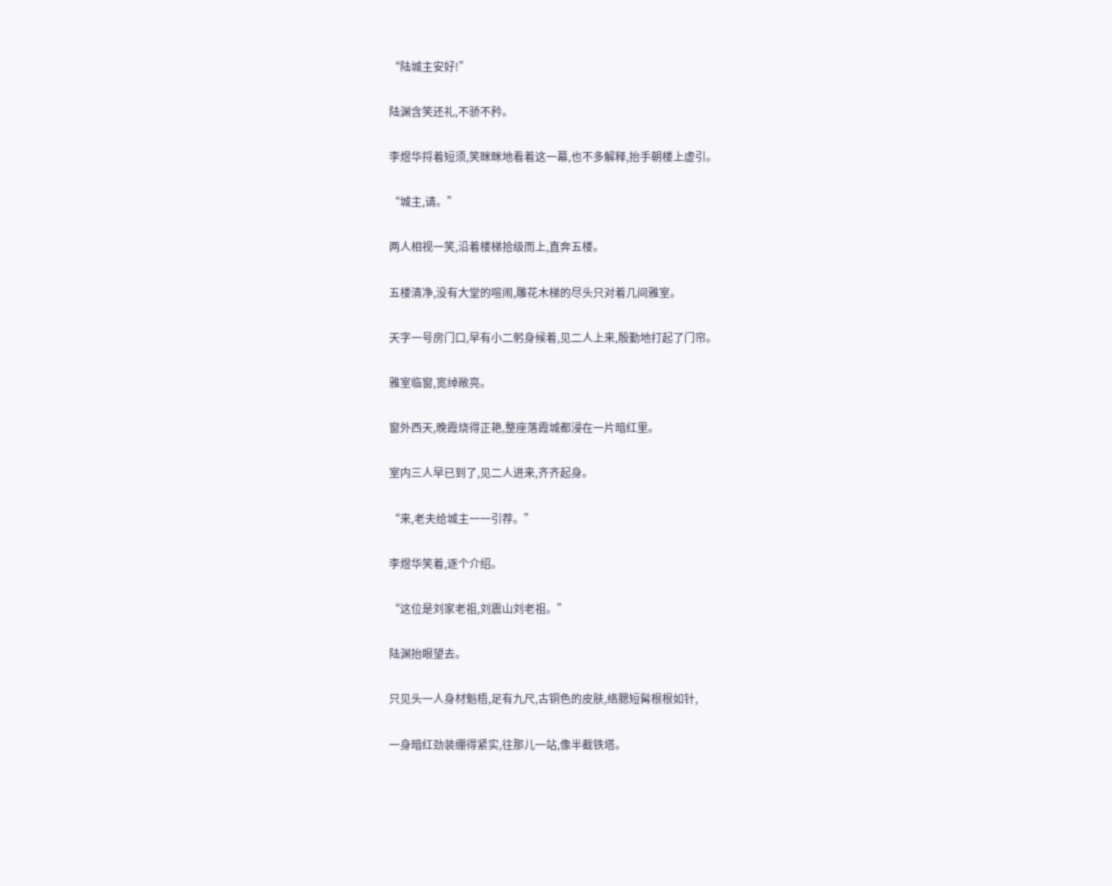“陆城主安好!”

陆渊含笑还礼,不骄不矜。

李煜华捋着短须,笑眯眯地看着这一幕,也不多解释,抬手朝楼上虚引。

“城主,请。”

两人相视一笑,沿着楼梯拾级而上,直奔五楼。

五楼清净,没有大堂的喧闹,雕花木梯的尽头只对着几间雅室。

天字一号房门口,早有小二躬身候着,见二人上来,殷勤地打起了门帘。

雅室临窗,宽绰敞亮。

窗外西天,晚霞烧得正艳,整座落霞城都浸在一片暗红里。

室内三人早已到了,见二人进来,齐齐起身。

“来,老夫给城主一一引荐。”

李煜华笑着,逐个介绍。

“这位是刘家老祖,刘震山刘老祖。”

陆渊抬眼望去。

只见头一人身材魁梧,足有九尺,古铜色的皮肤,络腮短髯根根如针,

一身暗红劲装绷得紧实,往那儿一站,像半截铁塔。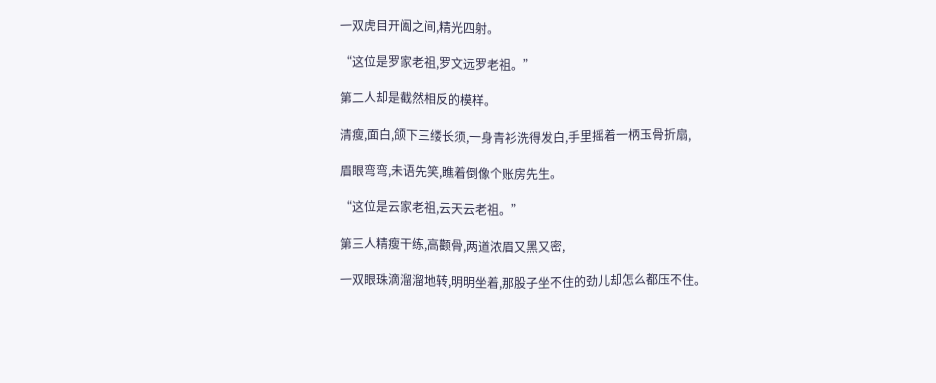一双虎目开阖之间,精光四射。

“这位是罗家老祖,罗文远罗老祖。”

第二人却是截然相反的模样。

清瘦,面白,颌下三缕长须,一身青衫洗得发白,手里摇着一柄玉骨折扇,

眉眼弯弯,未语先笑,瞧着倒像个账房先生。

“这位是云家老祖,云天云老祖。”

第三人精瘦干练,高颧骨,两道浓眉又黑又密,

一双眼珠滴溜溜地转,明明坐着,那股子坐不住的劲儿却怎么都压不住。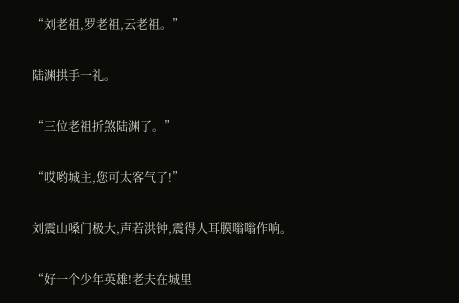“刘老祖,罗老祖,云老祖。”

陆渊拱手一礼。

“三位老祖折煞陆渊了。”

“哎哟城主,您可太客气了!”

刘震山嗓门极大,声若洪钟,震得人耳膜嗡嗡作响。

“好一个少年英雄!老夫在城里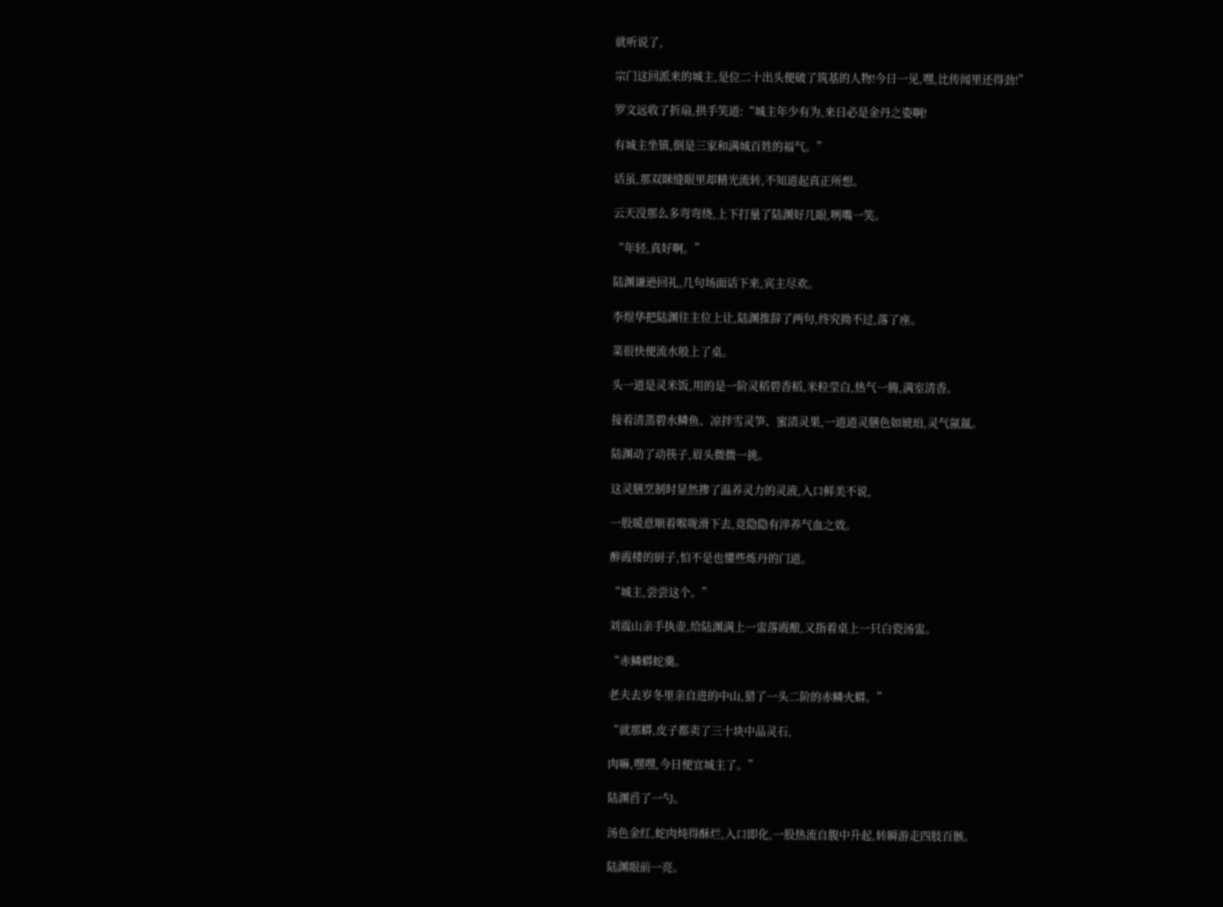就听说了,

宗门这回派来的城主,是位二十出头便破了筑基的人物!今日一见,嘿,比传闻里还得劲!”

罗文远收了折扇,拱手笑道:“城主年少有为,来日必是金丹之姿啊!

有城主坐镇,倒是三家和满城百姓的福气。”

话虽,那双眯缝眼里却精光流转,不知道起真正所想。

云天没那么多弯弯绕,上下打量了陆渊好几眼,咧嘴一笑。

“年轻,真好啊。”

陆渊谦逊回礼,几句场面话下来,宾主尽欢。

李煜华把陆渊往主位上让,陆渊推辞了两句,终究拗不过,落了座。

菜很快便流水般上了桌。

头一道是灵米饭,用的是一阶灵稻碧香稻,米粒莹白,热气一腾,满室清香。

接着清蒸碧水鳞鱼、凉拌雪灵笋、蜜渍灵果,一道道灵膳色如琥珀,灵气氤氲。

陆渊动了动筷子,眉头微微一挑。

这灵膳烹制时显然掺了温养灵力的灵液,入口鲜美不说,

一股暖意顺着喉咙滑下去,竟隐隐有淬养气血之效。

醉霞楼的厨子,怕不是也懂些炼丹的门道。

“城主,尝尝这个。”

刘震山亲手执壶,给陆渊满上一盅落霞酿,又指着桌上一只白瓷汤盅。

“赤鳞蟒蛇羹。

老夫去岁冬里亲自进的中山,猎了一头二阶的赤鳞火蟒。”

“就那蟒,皮子都卖了三十块中品灵石,

肉嘛,嘿嘿,今日便宜城主了。”

陆渊舀了一勺。

汤色金红,蛇肉炖得酥烂,入口即化,一股热流自腹中升起,转瞬游走四肢百骸。

陆渊眼前一亮。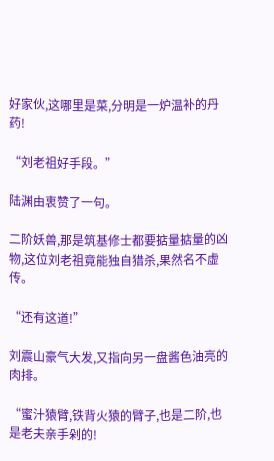好家伙,这哪里是菜,分明是一炉温补的丹药!

“刘老祖好手段。”

陆渊由衷赞了一句。

二阶妖兽,那是筑基修士都要掂量掂量的凶物,这位刘老祖竟能独自猎杀,果然名不虚传。

“还有这道!”

刘震山豪气大发,又指向另一盘酱色油亮的肉排。

“蜜汁猿臂,铁背火猿的臂子,也是二阶,也是老夫亲手剁的!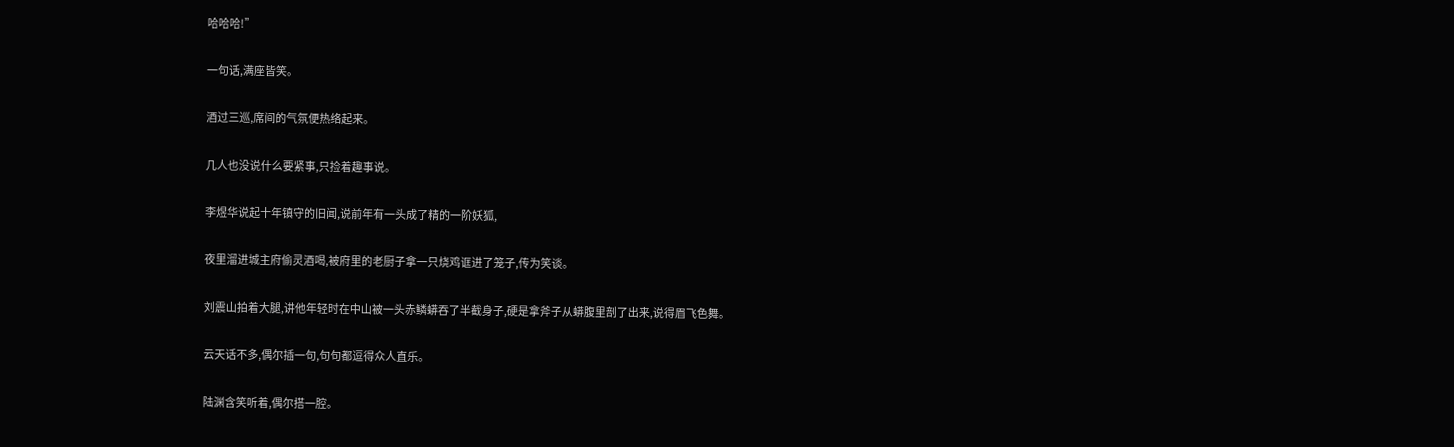哈哈哈!”

一句话,满座皆笑。

酒过三巡,席间的气氛便热络起来。

几人也没说什么要紧事,只捡着趣事说。

李煜华说起十年镇守的旧闻,说前年有一头成了精的一阶妖狐,

夜里溜进城主府偷灵酒喝,被府里的老厨子拿一只烧鸡诓进了笼子,传为笑谈。

刘震山拍着大腿,讲他年轻时在中山被一头赤鳞蟒吞了半截身子,硬是拿斧子从蟒腹里剖了出来,说得眉飞色舞。

云天话不多,偶尔插一句,句句都逗得众人直乐。

陆渊含笑听着,偶尔搭一腔。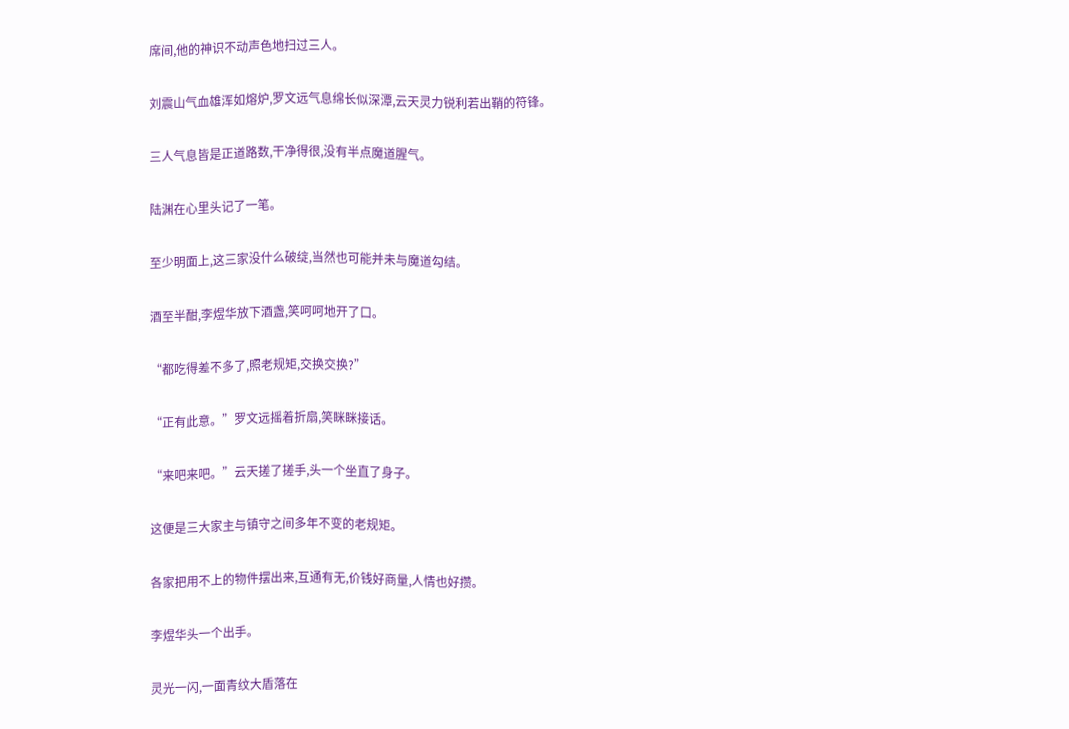席间,他的神识不动声色地扫过三人。

刘震山气血雄浑如熔炉,罗文远气息绵长似深潭,云天灵力锐利若出鞘的符锋。

三人气息皆是正道路数,干净得很,没有半点魔道腥气。

陆渊在心里头记了一笔。

至少明面上,这三家没什么破绽,当然也可能并未与魔道勾结。

酒至半酣,李煜华放下酒盏,笑呵呵地开了口。

“都吃得差不多了,照老规矩,交换交换?”

“正有此意。”罗文远摇着折扇,笑眯眯接话。

“来吧来吧。”云天搓了搓手,头一个坐直了身子。

这便是三大家主与镇守之间多年不变的老规矩。

各家把用不上的物件摆出来,互通有无,价钱好商量,人情也好攒。

李煜华头一个出手。

灵光一闪,一面青纹大盾落在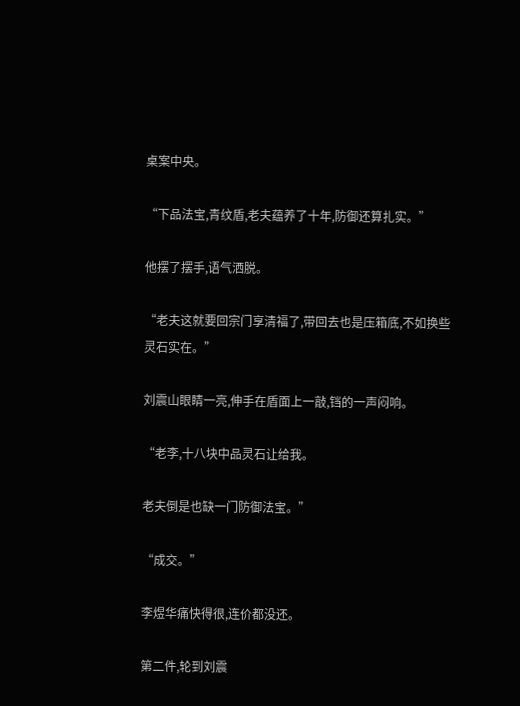桌案中央。

“下品法宝,青纹盾,老夫蕴养了十年,防御还算扎实。”

他摆了摆手,语气洒脱。

“老夫这就要回宗门享清福了,带回去也是压箱底,不如换些灵石实在。”

刘震山眼睛一亮,伸手在盾面上一敲,铛的一声闷响。

“老李,十八块中品灵石让给我。

老夫倒是也缺一门防御法宝。”

“成交。”

李煜华痛快得很,连价都没还。

第二件,轮到刘震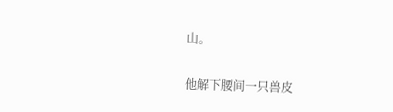山。

他解下腰间一只兽皮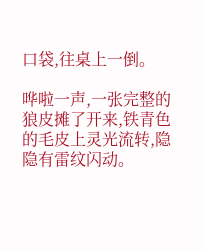口袋,往桌上一倒。

哗啦一声,一张完整的狼皮摊了开来,铁青色的毛皮上灵光流转,隐隐有雷纹闪动。